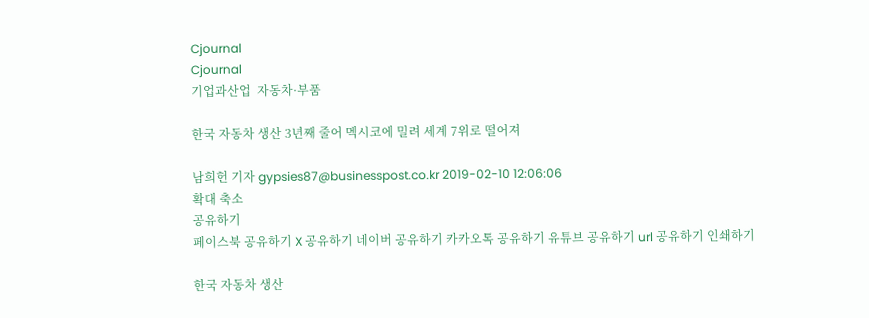Cjournal
Cjournal
기업과산업  자동차·부품

한국 자동차 생산 3년째 줄어 멕시코에 밀려 세계 7위로 떨어져

남희헌 기자 gypsies87@businesspost.co.kr 2019-02-10 12:06:06
확대 축소
공유하기
페이스북 공유하기 X 공유하기 네이버 공유하기 카카오톡 공유하기 유튜브 공유하기 url 공유하기 인쇄하기

한국 자동차 생산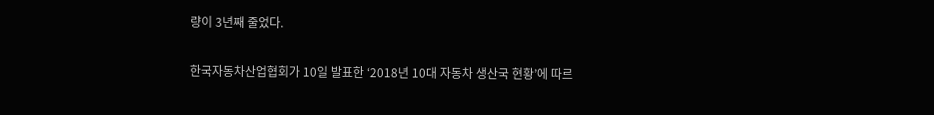량이 3년째 줄었다.

한국자동차산업협회가 10일 발표한 ‘2018년 10대 자동차 생산국 현황’에 따르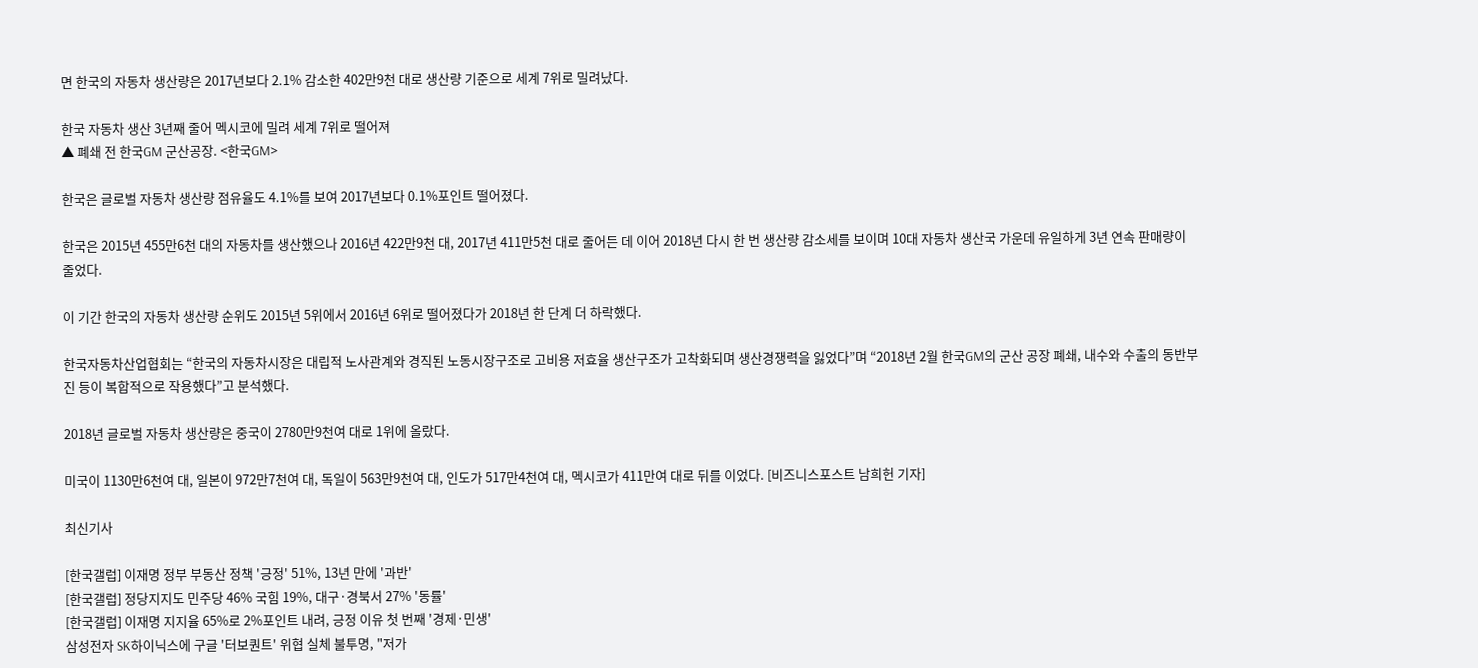면 한국의 자동차 생산량은 2017년보다 2.1% 감소한 402만9천 대로 생산량 기준으로 세계 7위로 밀려났다.

한국 자동차 생산 3년째 줄어 멕시코에 밀려 세계 7위로 떨어져
▲ 폐쇄 전 한국GM 군산공장. <한국GM>

한국은 글로벌 자동차 생산량 점유율도 4.1%를 보여 2017년보다 0.1%포인트 떨어졌다.

한국은 2015년 455만6천 대의 자동차를 생산했으나 2016년 422만9천 대, 2017년 411만5천 대로 줄어든 데 이어 2018년 다시 한 번 생산량 감소세를 보이며 10대 자동차 생산국 가운데 유일하게 3년 연속 판매량이 줄었다.

이 기간 한국의 자동차 생산량 순위도 2015년 5위에서 2016년 6위로 떨어졌다가 2018년 한 단계 더 하락했다.

한국자동차산업협회는 “한국의 자동차시장은 대립적 노사관계와 경직된 노동시장구조로 고비용 저효율 생산구조가 고착화되며 생산경쟁력을 잃었다”며 “2018년 2월 한국GM의 군산 공장 폐쇄, 내수와 수출의 동반부진 등이 복합적으로 작용했다”고 분석했다.

2018년 글로벌 자동차 생산량은 중국이 2780만9천여 대로 1위에 올랐다.

미국이 1130만6천여 대, 일본이 972만7천여 대, 독일이 563만9천여 대, 인도가 517만4천여 대, 멕시코가 411만여 대로 뒤를 이었다. [비즈니스포스트 남희헌 기자]

최신기사

[한국갤럽] 이재명 정부 부동산 정책 '긍정' 51%, 13년 만에 '과반'
[한국갤럽] 정당지지도 민주당 46% 국힘 19%, 대구·경북서 27% '동률'
[한국갤럽] 이재명 지지율 65%로 2%포인트 내려, 긍정 이유 첫 번째 '경제·민생'
삼성전자 SK하이닉스에 구글 '터보퀀트' 위협 실체 불투명, "저가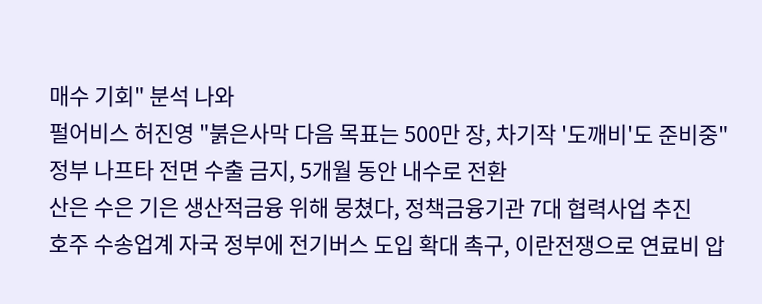매수 기회" 분석 나와
펄어비스 허진영 "붉은사막 다음 목표는 500만 장, 차기작 '도깨비'도 준비중"
정부 나프타 전면 수출 금지, 5개월 동안 내수로 전환
산은 수은 기은 생산적금융 위해 뭉쳤다, 정책금융기관 7대 협력사업 추진
호주 수송업계 자국 정부에 전기버스 도입 확대 촉구, 이란전쟁으로 연료비 압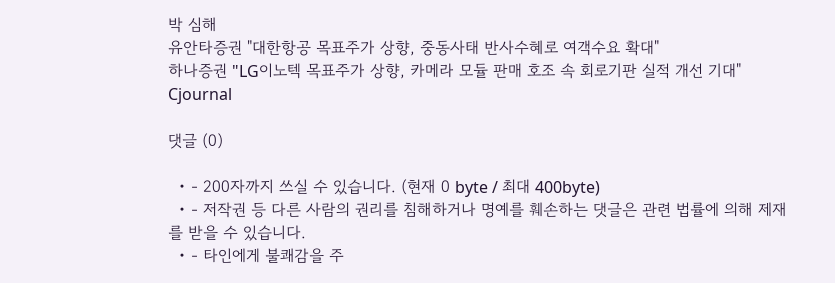박 심해
유안타증권 "대한항공 목표주가 상향, 중동사태 반사수혜로 여객수요 확대"
하나증권 "LG이노텍 목표주가 상향, 카메라 모듈 판매 호조 속 회로기판 실적 개선 기대"
Cjournal

댓글 (0)

  • - 200자까지 쓰실 수 있습니다. (현재 0 byte / 최대 400byte)
  • - 저작권 등 다른 사람의 권리를 침해하거나 명예를 훼손하는 댓글은 관련 법률에 의해 제재를 받을 수 있습니다.
  • - 타인에게 불쾌감을 주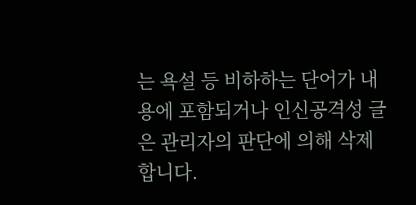는 욕설 등 비하하는 단어가 내용에 포함되거나 인신공격성 글은 관리자의 판단에 의해 삭제 합니다.